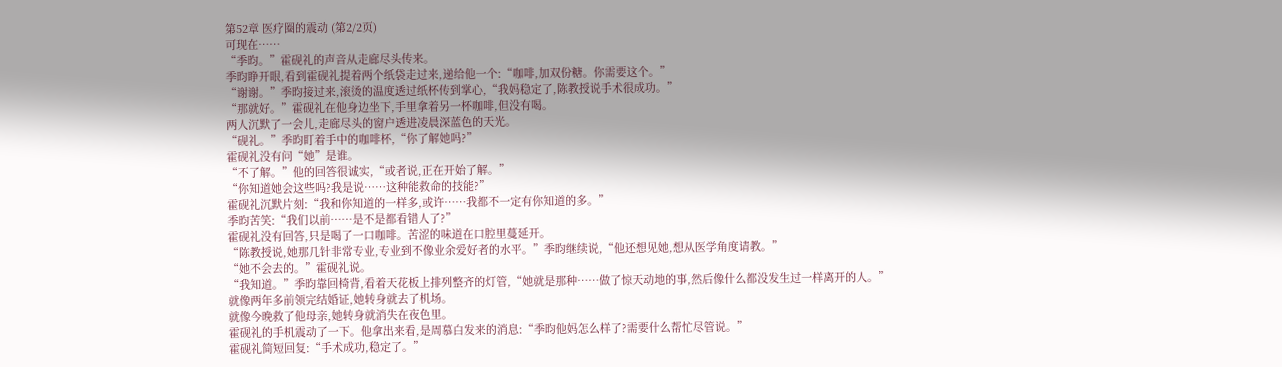第52章 医疗圈的震动 (第2/2页)
可现在……
“季昀。”霍砚礼的声音从走廊尽头传来。
季昀睁开眼,看到霍砚礼提着两个纸袋走过来,递给他一个:“咖啡,加双份糖。你需要这个。”
“谢谢。”季昀接过来,滚烫的温度透过纸杯传到掌心,“我妈稳定了,陈教授说手术很成功。”
“那就好。”霍砚礼在他身边坐下,手里拿着另一杯咖啡,但没有喝。
两人沉默了一会儿,走廊尽头的窗户透进凌晨深蓝色的天光。
“砚礼。”季昀盯着手中的咖啡杯,“你了解她吗?”
霍砚礼没有问“她”是谁。
“不了解。”他的回答很诚实,“或者说,正在开始了解。”
“你知道她会这些吗?我是说……这种能救命的技能?”
霍砚礼沉默片刻:“我和你知道的一样多,或许……我都不一定有你知道的多。”
季昀苦笑:“我们以前……是不是都看错人了?”
霍砚礼没有回答,只是喝了一口咖啡。苦涩的味道在口腔里蔓延开。
“陈教授说,她那几针非常专业,专业到不像业余爱好者的水平。”季昀继续说,“他还想见她,想从医学角度请教。”
“她不会去的。”霍砚礼说。
“我知道。”季昀靠回椅背,看着天花板上排列整齐的灯管,“她就是那种……做了惊天动地的事,然后像什么都没发生过一样离开的人。”
就像两年多前领完结婚证,她转身就去了机场。
就像今晚救了他母亲,她转身就消失在夜色里。
霍砚礼的手机震动了一下。他拿出来看,是周慕白发来的消息:“季昀他妈怎么样了?需要什么帮忙尽管说。”
霍砚礼简短回复:“手术成功,稳定了。”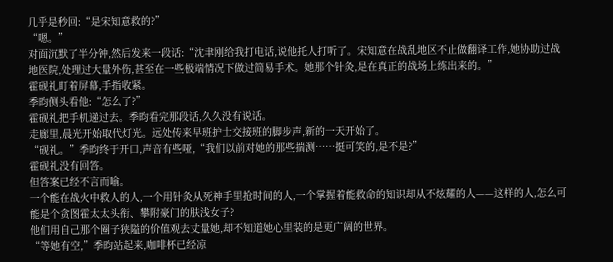几乎是秒回:“是宋知意救的?”
“嗯。”
对面沉默了半分钟,然后发来一段话:“沈聿刚给我打电话,说他托人打听了。宋知意在战乱地区不止做翻译工作,她协助过战地医院,处理过大量外伤,甚至在一些极端情况下做过简易手术。她那个针灸,是在真正的战场上练出来的。”
霍砚礼盯着屏幕,手指收紧。
季昀侧头看他:“怎么了?”
霍砚礼把手机递过去。季昀看完那段话,久久没有说话。
走廊里,晨光开始取代灯光。远处传来早班护士交接班的脚步声,新的一天开始了。
“砚礼。”季昀终于开口,声音有些哑,“我们以前对她的那些揣测……挺可笑的,是不是?”
霍砚礼没有回答。
但答案已经不言而喻。
一个能在战火中救人的人,一个用针灸从死神手里抢时间的人,一个掌握着能救命的知识却从不炫耀的人——这样的人,怎么可能是个贪图霍太太头衔、攀附豪门的肤浅女子?
他们用自己那个圈子狭隘的价值观去丈量她,却不知道她心里装的是更广阔的世界。
“等她有空,”季昀站起来,咖啡杯已经凉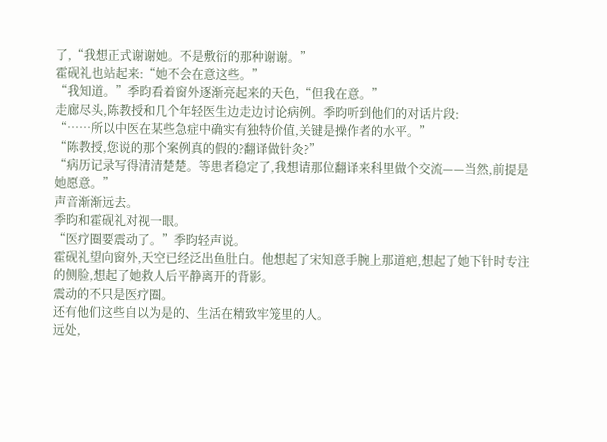了,“我想正式谢谢她。不是敷衍的那种谢谢。”
霍砚礼也站起来:“她不会在意这些。”
“我知道。”季昀看着窗外逐渐亮起来的天色,“但我在意。”
走廊尽头,陈教授和几个年轻医生边走边讨论病例。季昀听到他们的对话片段:
“……所以中医在某些急症中确实有独特价值,关键是操作者的水平。”
“陈教授,您说的那个案例真的假的?翻译做针灸?”
“病历记录写得清清楚楚。等患者稳定了,我想请那位翻译来科里做个交流——当然,前提是她愿意。”
声音渐渐远去。
季昀和霍砚礼对视一眼。
“医疗圈要震动了。”季昀轻声说。
霍砚礼望向窗外,天空已经泛出鱼肚白。他想起了宋知意手腕上那道疤,想起了她下针时专注的侧脸,想起了她救人后平静离开的背影。
震动的不只是医疗圈。
还有他们这些自以为是的、生活在精致牢笼里的人。
远处,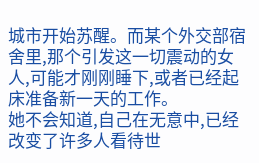城市开始苏醒。而某个外交部宿舍里,那个引发这一切震动的女人,可能才刚刚睡下,或者已经起床准备新一天的工作。
她不会知道,自己在无意中,已经改变了许多人看待世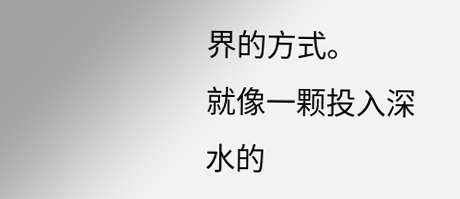界的方式。
就像一颗投入深水的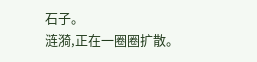石子。
涟漪,正在一圈圈扩散。